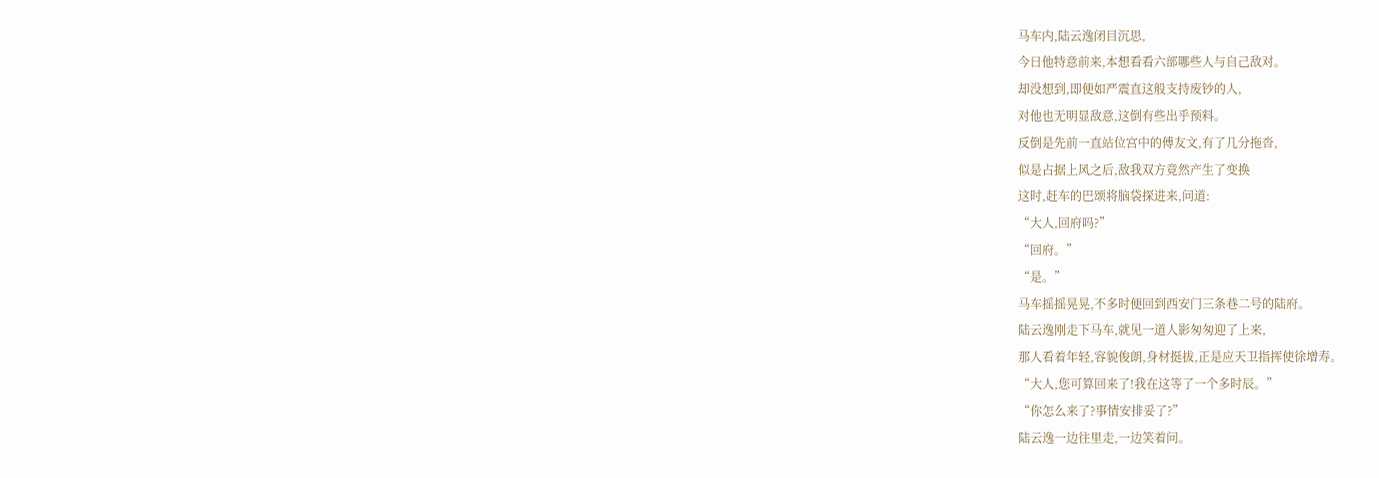马车内,陆云逸闭目沉思,
今日他特意前来,本想看看六部哪些人与自己敌对。
却没想到,即便如严震直这般支持废钞的人,
对他也无明显敌意,这倒有些出乎预料。
反倒是先前一直站位宫中的傅友文,有了几分拖沓,
似是占据上风之后,敌我双方竟然产生了变换
这时,赶车的巴颂将脑袋探进来,问道:
“大人,回府吗?”
“回府。”
“是。”
马车摇摇晃晃,不多时便回到西安门三条巷二号的陆府。
陆云逸刚走下马车,就见一道人影匆匆迎了上来,
那人看着年轻,容貌俊朗,身材挺拔,正是应天卫指挥使徐增寿。
“大人,您可算回来了!我在这等了一个多时辰。”
“你怎么来了?事情安排妥了?”
陆云逸一边往里走,一边笑着问。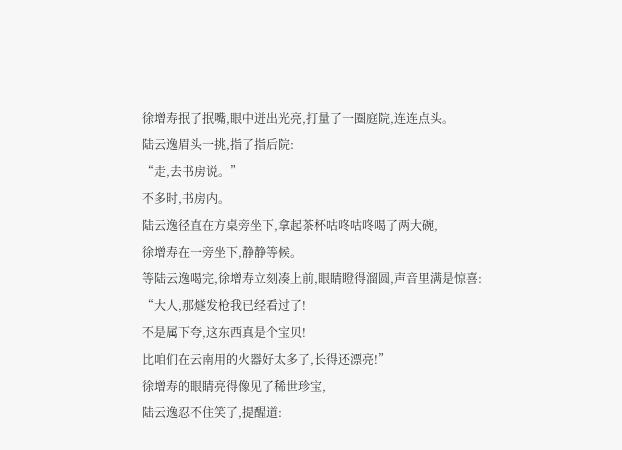徐增寿抿了抿嘴,眼中迸出光亮,打量了一圈庭院,连连点头。
陆云逸眉头一挑,指了指后院:
“走,去书房说。”
不多时,书房内。
陆云逸径直在方桌旁坐下,拿起茶杯咕咚咕咚喝了两大碗,
徐增寿在一旁坐下,静静等候。
等陆云逸喝完,徐增寿立刻凑上前,眼睛瞪得溜圆,声音里满是惊喜:
“大人,那燧发枪我已经看过了!
不是属下夸,这东西真是个宝贝!
比咱们在云南用的火器好太多了,长得还漂亮!”
徐增寿的眼睛亮得像见了稀世珍宝,
陆云逸忍不住笑了,提醒道: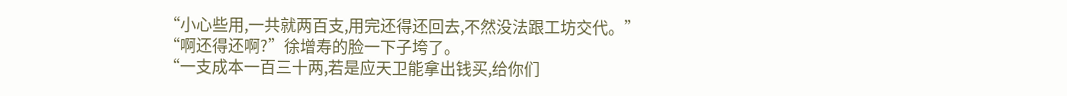“小心些用,一共就两百支,用完还得还回去,不然没法跟工坊交代。”
“啊还得还啊?”徐增寿的脸一下子垮了。
“一支成本一百三十两,若是应天卫能拿出钱买,给你们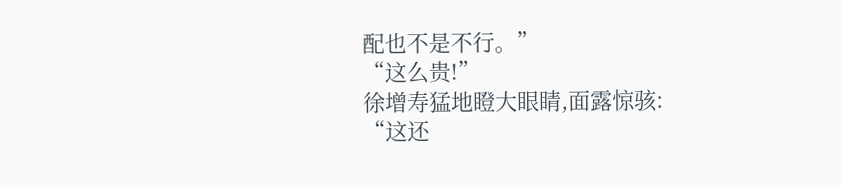配也不是不行。”
“这么贵!”
徐增寿猛地瞪大眼睛,面露惊骇:
“这还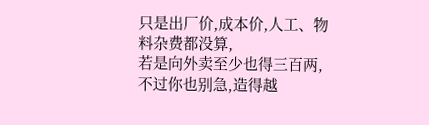只是出厂价,成本价,人工、物料杂费都没算,
若是向外卖至少也得三百两,
不过你也别急,造得越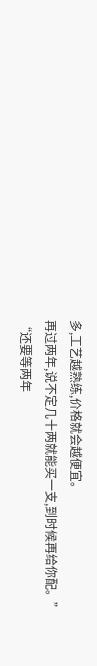多,工艺越熟练,价格就会越便宜。
再过两年,说不定几十两就能买一支,到时候再给你配。”
“还要等两年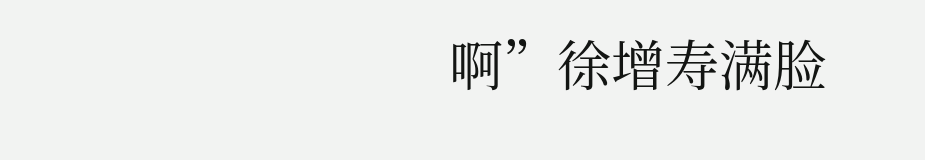啊”徐增寿满脸